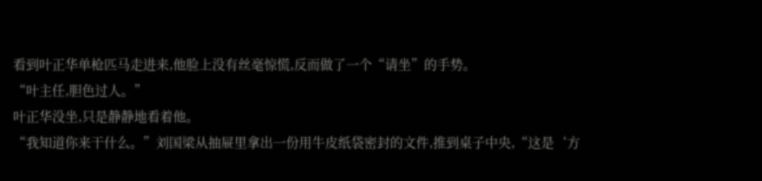看到叶正华单枪匹马走进来,他脸上没有丝毫惊慌,反而做了一个“请坐”的手势。
“叶主任,胆色过人。”
叶正华没坐,只是静静地看着他。
“我知道你来干什么。”刘国梁从抽屉里拿出一份用牛皮纸袋密封的文件,推到桌子中央,“这是‘方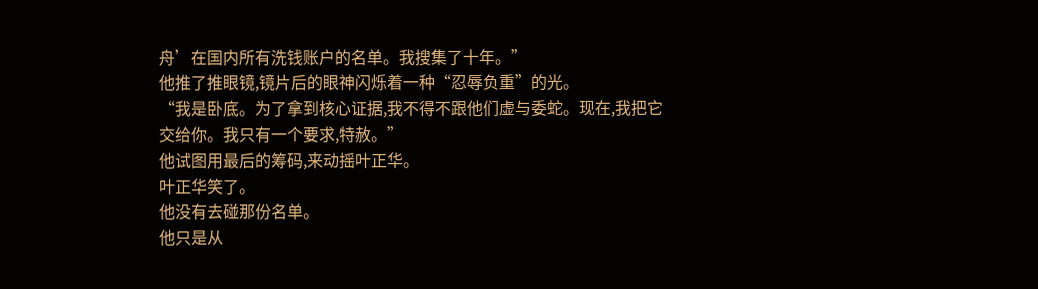舟’在国内所有洗钱账户的名单。我搜集了十年。”
他推了推眼镜,镜片后的眼神闪烁着一种“忍辱负重”的光。
“我是卧底。为了拿到核心证据,我不得不跟他们虚与委蛇。现在,我把它交给你。我只有一个要求,特赦。”
他试图用最后的筹码,来动摇叶正华。
叶正华笑了。
他没有去碰那份名单。
他只是从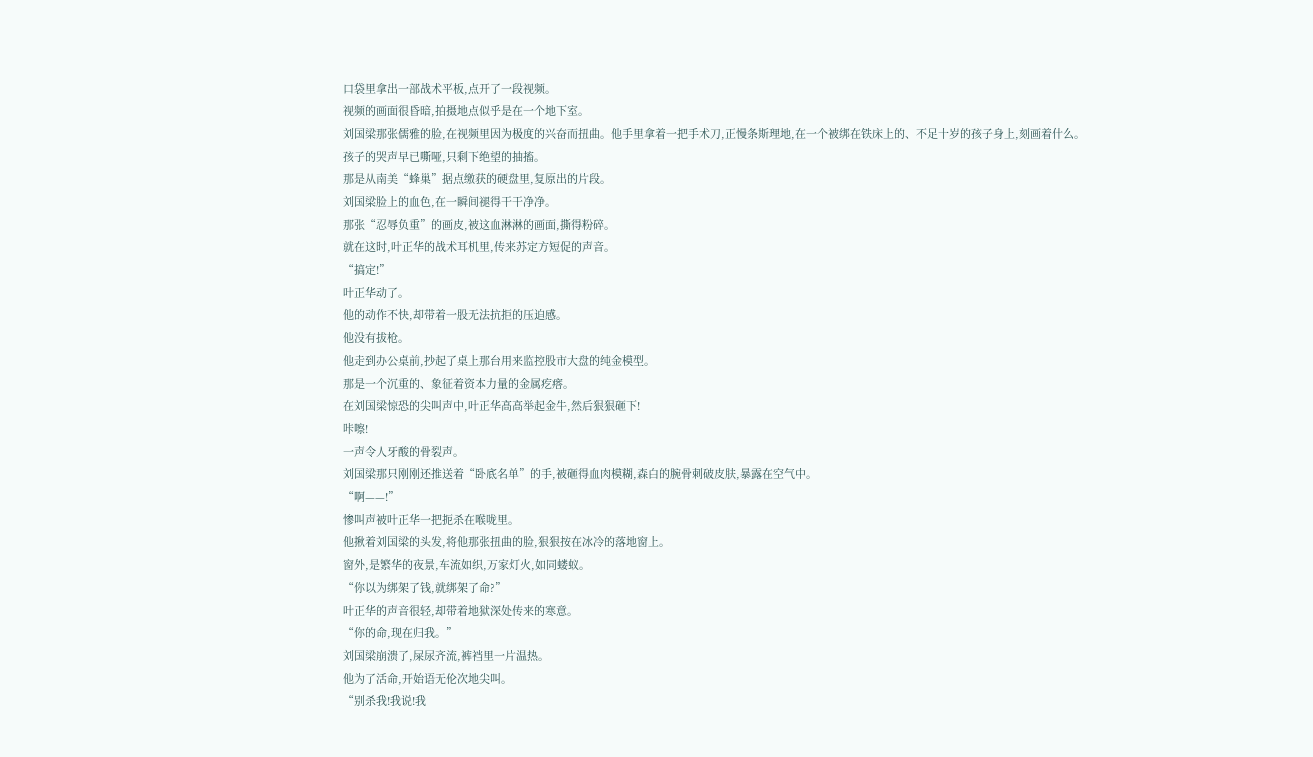口袋里拿出一部战术平板,点开了一段视频。
视频的画面很昏暗,拍摄地点似乎是在一个地下室。
刘国梁那张儒雅的脸,在视频里因为极度的兴奋而扭曲。他手里拿着一把手术刀,正慢条斯理地,在一个被绑在铁床上的、不足十岁的孩子身上,刻画着什么。
孩子的哭声早已嘶哑,只剩下绝望的抽搐。
那是从南美“蜂巢”据点缴获的硬盘里,复原出的片段。
刘国梁脸上的血色,在一瞬间褪得干干净净。
那张“忍辱负重”的画皮,被这血淋淋的画面,撕得粉碎。
就在这时,叶正华的战术耳机里,传来苏定方短促的声音。
“搞定!”
叶正华动了。
他的动作不快,却带着一股无法抗拒的压迫感。
他没有拔枪。
他走到办公桌前,抄起了桌上那台用来监控股市大盘的纯金模型。
那是一个沉重的、象征着资本力量的金属疙瘩。
在刘国梁惊恐的尖叫声中,叶正华高高举起金牛,然后狠狠砸下!
咔嚓!
一声令人牙酸的骨裂声。
刘国梁那只刚刚还推送着“卧底名单”的手,被砸得血肉模糊,森白的腕骨刺破皮肤,暴露在空气中。
“啊——!”
惨叫声被叶正华一把扼杀在喉咙里。
他揪着刘国梁的头发,将他那张扭曲的脸,狠狠按在冰冷的落地窗上。
窗外,是繁华的夜景,车流如织,万家灯火,如同蝼蚁。
“你以为绑架了钱,就绑架了命?”
叶正华的声音很轻,却带着地狱深处传来的寒意。
“你的命,现在归我。”
刘国梁崩溃了,屎尿齐流,裤裆里一片温热。
他为了活命,开始语无伦次地尖叫。
“别杀我!我说!我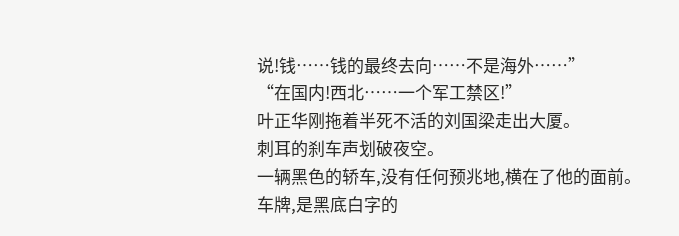说!钱……钱的最终去向……不是海外……”
“在国内!西北……一个军工禁区!”
叶正华刚拖着半死不活的刘国梁走出大厦。
刺耳的刹车声划破夜空。
一辆黑色的轿车,没有任何预兆地,横在了他的面前。
车牌,是黑底白字的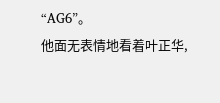“AG6”。
他面无表情地看着叶正华,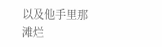以及他手里那滩烂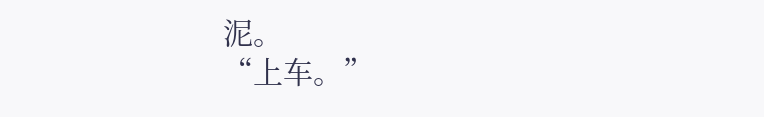泥。
“上车。”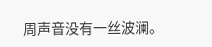周声音没有一丝波澜。